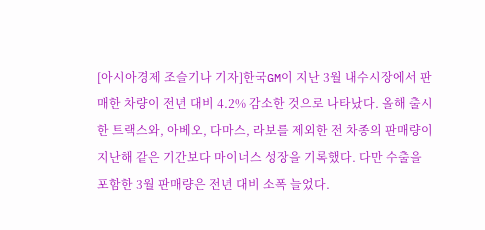[아시아경제 조슬기나 기자]한국GM이 지난 3월 내수시장에서 판매한 차량이 전년 대비 4.2% 감소한 것으로 나타났다. 올해 출시한 트랙스와, 아베오, 다마스, 라보를 제외한 전 차종의 판매량이 지난해 같은 기간보다 마이너스 성장을 기록했다. 다만 수출을 포함한 3월 판매량은 전년 대비 소폭 늘었다.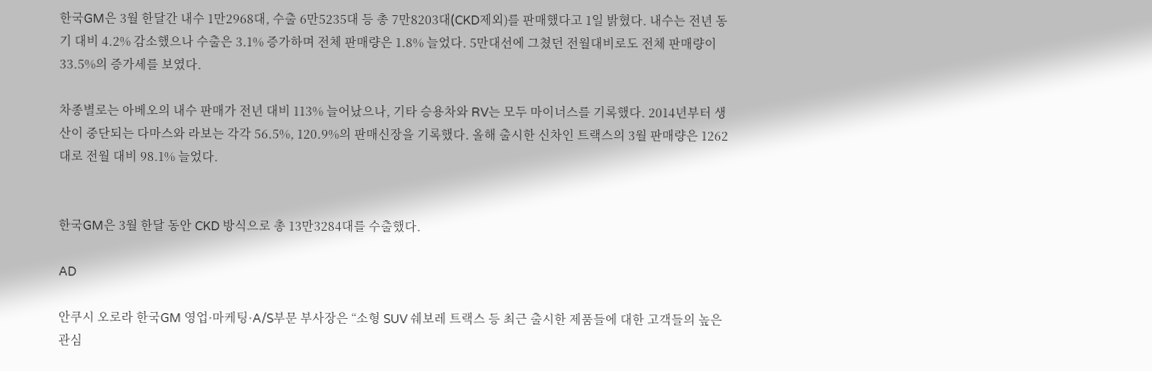한국GM은 3월 한달간 내수 1만2968대, 수출 6만5235대 등 총 7만8203대(CKD제외)를 판매했다고 1일 밝혔다. 내수는 전년 동기 대비 4.2% 감소했으나 수출은 3.1% 증가하며 전체 판매량은 1.8% 늘었다. 5만대선에 그쳤던 전월대비로도 전체 판매량이 33.5%의 증가세를 보였다.

차종별로는 아베오의 내수 판매가 전년 대비 113% 늘어났으나, 기타 승용차와 RV는 모두 마이너스를 기록했다. 2014년부터 생산이 중단되는 다마스와 라보는 각각 56.5%, 120.9%의 판매신장을 기록했다. 올해 출시한 신차인 트랙스의 3월 판매량은 1262대로 전월 대비 98.1% 늘었다.


한국GM은 3월 한달 동안 CKD 방식으로 총 13만3284대를 수출했다.

AD

안쿠시 오로라 한국GM 영업·마케팅·A/S부문 부사장은 “소형 SUV 쉐보레 트랙스 등 최근 출시한 제품들에 대한 고객들의 높은 관심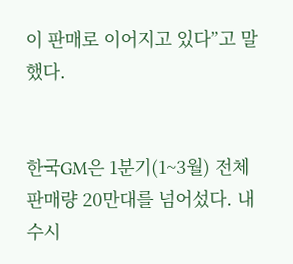이 판매로 이어지고 있다”고 말했다.


한국GM은 1분기(1~3월) 전체 판매량 20만대를 넘어섰다. 내수시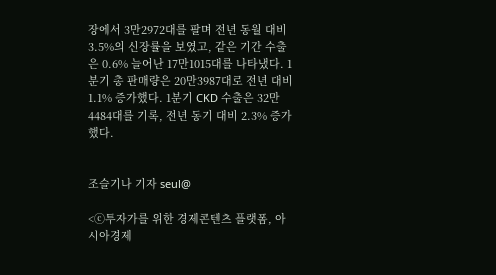장에서 3만2972대를 팔며 전년 동월 대비 3.5%의 신장률을 보였고, 같은 기간 수출은 0.6% 늘어난 17만1015대를 나타냈다. 1분기 총 판매량은 20만3987대로 전년 대비 1.1% 증가했다. 1분기 CKD 수출은 32만4484대를 기록, 전년 동기 대비 2.3% 증가했다.


조슬기나 기자 seul@

<ⓒ투자가를 위한 경제콘텐츠 플랫폼, 아시아경제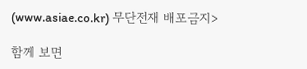(www.asiae.co.kr) 무단전재 배포금지>

함께 보면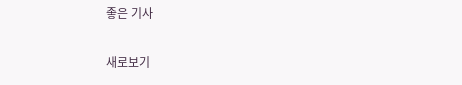좋은 기사

새로보기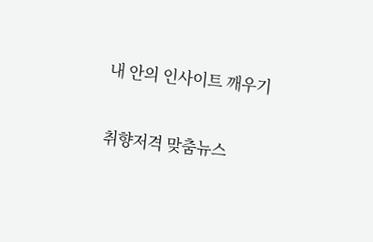내 안의 인사이트 깨우기

취향저격 맞춤뉴스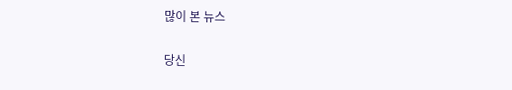많이 본 뉴스

당신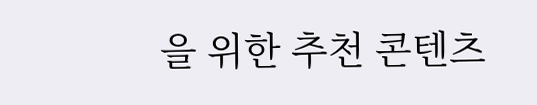을 위한 추천 콘텐츠